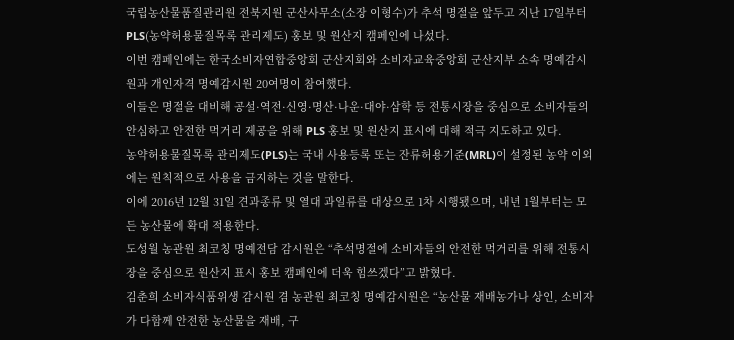국립농산물품질관리원 전북지원 군산사무소(소장 이형수)가 추석 명절을 앞두고 지난 17일부터 PLS(농약허용물질목록 관리제도) 홍보 및 원산지 캠페인에 나섰다.
이번 캠페인에는 한국소비자연합중앙회 군산지회와 소비자교육중앙회 군산지부 소속 명예감시원과 개인자격 명예감시원 20여명이 참여했다.
이들은 명절을 대비해 공설·역전·신영·명산·나운·대야·삼학 등 전통시장을 중심으로 소비자들의 안심하고 안전한 먹거리 제공을 위해 PLS 홍보 및 원산지 표시에 대해 적극 지도하고 있다.
농약허용물질목록 관리제도(PLS)는 국내 사용등록 또는 잔류허용기준(MRL)이 설정된 농약 이외에는 원칙적으로 사용을 금지하는 것을 말한다.
이에 2016년 12월 31일 견과종류 및 열대 과일류를 대상으로 1차 시행됐으며, 내년 1월부터는 모든 농산물에 확대 적용한다.
도성월 농관원 최코칭 명예전담 감시원은 “추석명절에 소비자들의 안전한 먹거리를 위해 전통시장을 중심으로 원산지 표시 홍보 캠페인에 더욱 힘쓰겠다”고 밝혔다.
김춘희 소비자식품위생 감시원 겸 농관원 최코칭 명예감시원은 “농산물 재배농가나 상인, 소비자가 다함께 안전한 농산물을 재배, 구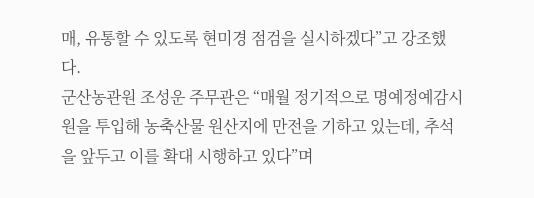매, 유통할 수 있도록 현미경 점검을 실시하겠다”고 강조했다.
군산농관원 조성운 주무관은 “매월 정기적으로 명예정예감시원을 투입해 농축산물 원산지에 만전을 기하고 있는데, 추석을 앞두고 이를 확대 시행하고 있다”며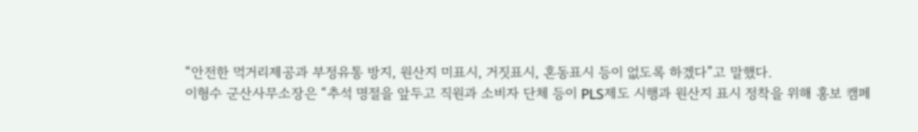“안전한 먹거리제공과 부정유통 방지, 원산지 미표시, 거짓표시, 혼동표시 등이 없도록 하겠다”고 말했다.
이형수 군산사무소장은 “추석 명절을 앞두고 직원과 소비자 단체 등이 PLS제도 시행과 원산지 표시 정착을 위해 홍보 캠페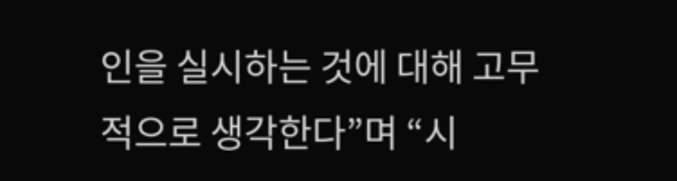인을 실시하는 것에 대해 고무적으로 생각한다”며 “시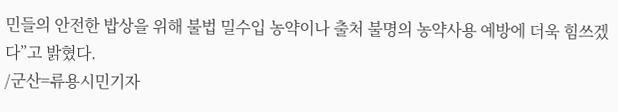민들의 안전한 밥상을 위해 불법 밀수입 농약이나 출처 불명의 농약사용 예방에 더욱 힘쓰겠다”고 밝혔다.
/군산=류용시민기자